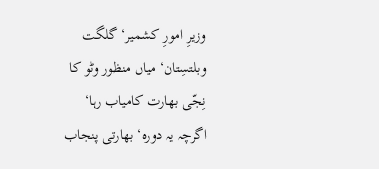وزیرِ امورِ کشمیر‘ گلگت وبلتسِتان‘ میاں منظور وٹو کا نِجّی بھارت کامیاب رہا‘ اگرچہ یہ دورہ‘ بھارتی پنجاب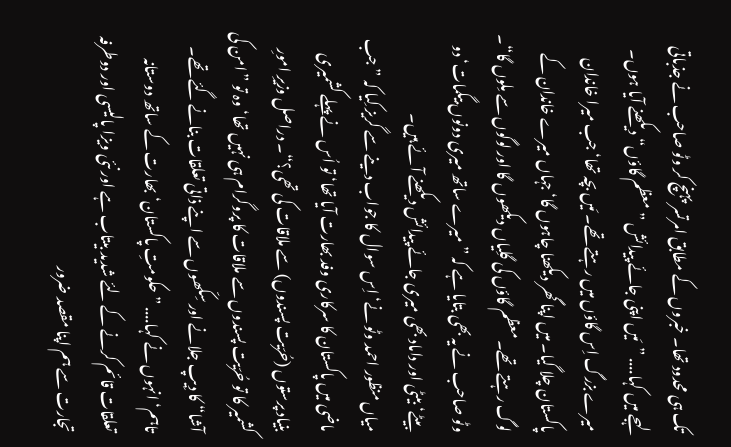تک ہی محدود تھا۔ خبروں کے مطابق امرتسر پہنچ کر وٹو صاحب نے جذباتی لہجے میں کہا.... ”مَیں اپنی جائے پیدائش ”معظم گاؤں“ دیکھنے آیا ہوں۔ میرے بزرگ اِس گاؤں میں رہتے تھے۔ مَیں بچہ تھا‘ جب میرا خاندان پاکستان چلا گیا۔ میں اپنا گھر دیکھنا چاہوں گا‘ جہاں میرے خاندان کے لوگ رہتے تھے۔ معظم گاؤں کی گلِیاں دیکھوں گا اور لوگوں سے مِلوں گا“۔ وٹو صاحب نے یہ بھی بتایا ہے کہ ”میرے ساتھ میری دونوں بیگمات‘ دو بیٹے‘ بیٹی اور داماد بھی میری جائے پیدائش دیکھنے آئے ہیں۔
میاں منظور احمد وٹو نے‘ اِس سوال کا جواب دینے سے گریز کِیا کہ ”جب ماضی میں پاکستان کا سرکاری وفد بھارت آیا تھا‘ تو اُس نے پہلے کشمیری بنیاد پرستوں (حُرّیت پسندوں) سے ملاقات کی تھی؟“۔ دراصل وزیرِ امورِ کشمیر کا تو حُرّیت پسندوں سے ملاقات کا پروگرام ہی نہیں تھا‘ وہ تو ”امن کی آشا“ کا دِیپ جلانے اور سِکّھوں سے اپنے ذاتی تعلقات بنانے گئے تھے۔ تاہم‘ انہوں نے کہا.... ”حکومتِ پاکستان‘ بھارت کے ساتھ دوستانہ تعلقات قائم کرنے کے لئے شدید بیتاب ہے اور نئی ویزا پالیسی اور دوطرفہ تجارت سے ہم اپنا مقصد ضرور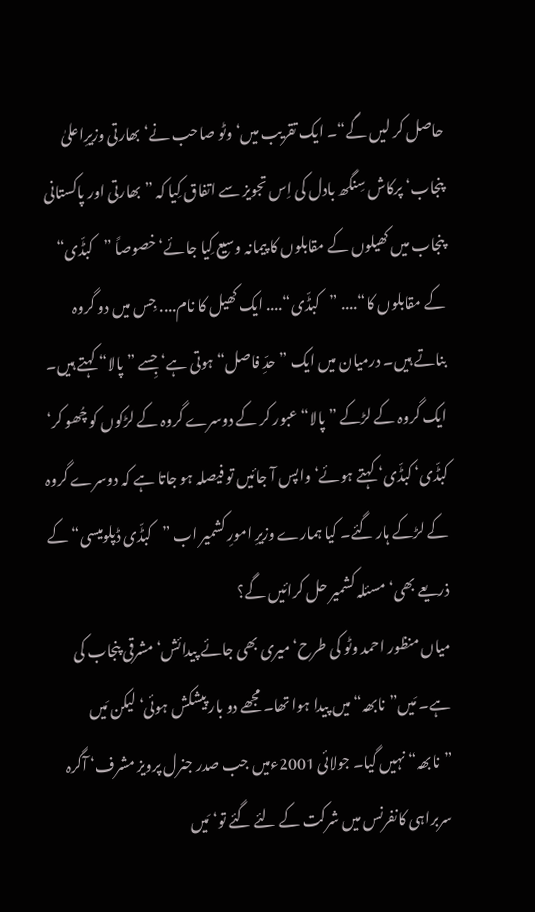حاصل کر لیں گے“۔ ایک تقریب میں‘ وٹو صاحب نے‘ بھارتی وزیرِاعلیٰ پنجاب‘ پرکاش سِنگھ بادل کی اِس تجویز سے اتفاق کِیا کہ ”بھارتی اور پاکستانی پنجاب میں کھیلوں کے مقابلوں کا پیمانہ وسیع کِیا جائے‘ خصوصاً ”کبڈّی“ کے مقابلوں کا“.... ”کبڈّی“.... ایک کھیل کا نام.... جِس میں دو گروہ بناتے ہیں۔ درمیان میں ایک ”حدِّ فاصل“ ہوتی ہے‘ جِسے ”پالا“ کہتے ہیں۔ ایک گروہ کے لڑکے ”پالا“ عبور کر کے دوسرے گروہ کے لڑکوں کو چُھو کر‘ کبڈّی‘ کبڈّی‘ کہتے ہوئے‘ واپس آ جائیں تو فیصلہ ہو جاتا ہے کہ دوسرے گروہ کے لڑکے ہار گئے۔ کیا ہمارے وزیرِ امورِ کشمیر اب ”کبڈّی ڈپلومیسی“ کے ذریعے بھی‘ مسئلہ کشمیر حل کرائیں گے؟
میاں منظور احمد وٹو کی طرح‘ میری بھی جائے پیدائش‘ مشرقی پنجاب کی ہے۔ مَیں”نابھہ“ میں پیدا ہوا تھا۔ مجھے دو بار پیشکش ہوئی‘ لیکن مَیں ”نابھہ“ نہیں گیا۔ جولائی 2001ءمیں جب صدر جنرل پرویز مشرف‘ آگرہ سربراہی کانفرنس میں شرکت کے لئے گئے تو‘ مَیں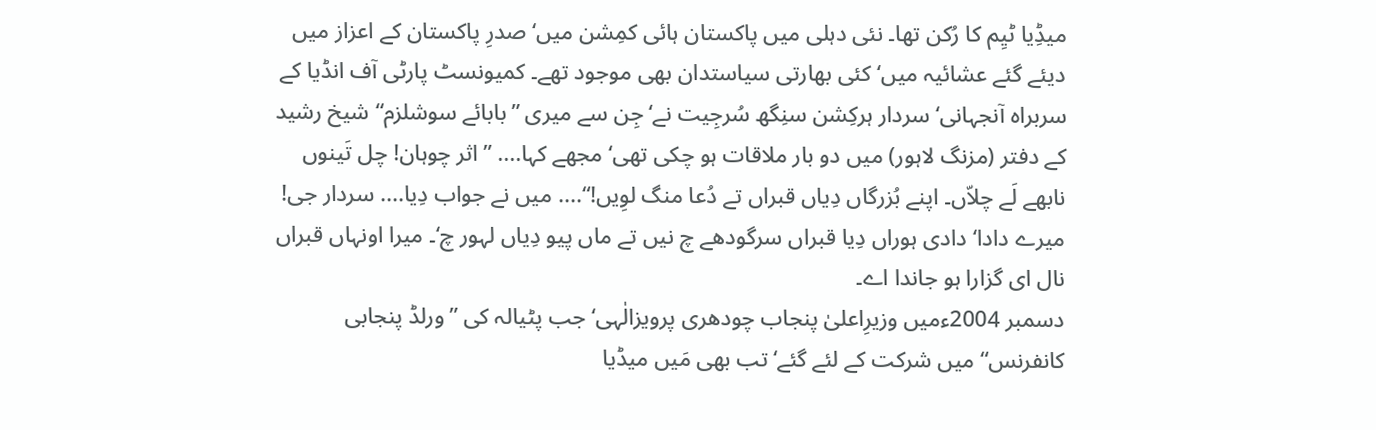میڈِیا ٹیِم کا رُکن تھا۔ نئی دہلی میں پاکستان ہائی کمِشن میں‘ صدرِ پاکستان کے اعزاز میں دیئے گئے عشائیہ میں‘ کئی بھارتی سیاستدان بھی موجود تھے۔ کمیونسٹ پارٹی آف انڈیا کے سربراہ آنجہانی‘ سردار ہرکِشن سنِگھ سُرجِیت نے‘ جِن سے میری ”بابائے سوشلزم“ شیخ رشید کے دفتر (مزنگ لاہور) میں دو بار ملاقات ہو چکی تھی‘ مجھے کہا.... ”اثر چوہان! چل تَینوں نابھے لَے چلاّں۔ اپنے بُزرگاں دِیاں قبراں تے دُعا منگ لوِیں!“.... میں نے جواب دِیا.... سردار جی! میرے دادا‘ دادی ہوراں دِیا قبراں سرگودھے چ نیں تے ماں پیو دِیاں لہور چ‘۔ میرا اونہاں قبراں نال ای گزارا ہو جاندا اے۔
دسمبر 2004ءمیں وزیرِاعلیٰ پنجاب چودھری پرویزالٰہی‘ جب پٹیالہ کی ”ورلڈ پنجابی کانفرنس“ میں شرکت کے لئے گئے‘ تب بھی مَیں میڈیا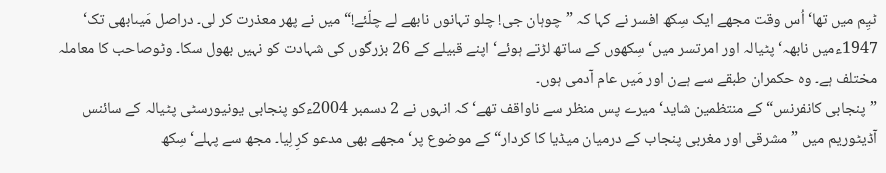ٹیِم میں تھا‘ اُس وقت مجھے ایک سِکھ افسر نے کہا کہ ”چوہان جی! چلو تہانوں نابھے لے چلّئے!“ میں نے پھر معذرت کر لی۔ دراصل مَیںابھی تک‘ 1947ءمیں نابھہ‘ پٹیالہ اور امرتسر میں‘ سِکھوں کے ساتھ لڑتے ہوئے‘ اپنے قبیلے کے 26 بزرگوں کی شہادت کو نہیں بھول سکا۔ وٹوصاحب کا معاملہ مختلف ہے۔ وہ حکمران طبقے سے ہےن اور مَیں عام آدمی ہوں۔
”پنجابی کانفرنس“ کے منتظمین شاید‘ میرے پس منظر سے ناواقف تھے‘ کہ انہوں نے 2 دسمبر 2004ءکو پنجابی یونیورسٹی پٹیالہ کے سائنس آڈیٹوریم میں ”مشرقی اور مغربی پنجاب کے درمیان میڈیا کا کردار“ کے موضوع پر‘ مجھے بھی مدعو کرِ لِیا۔ مجھ سے پہلے‘ سِکھ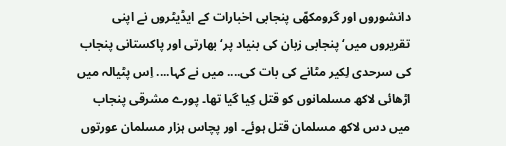دانشوروں اور گرومکھّی پنجابی اخبارات کے ایڈیٹروں نے اپنی تقریروں میں‘ پنجابی زبان کی بنیاد پر‘ بھارتی اور پاکستانی پنجاب کی سرحدی لِکیر مٹانے کی بات کی.... میں نے کہا.... اِس پٹیالہ میں اڑھائی لاکھ مسلمانوں کو قتل کِیا گیا تھا۔ پورے مشرقی پنجاب میں دس لاکھ مسلمان قتل ہوئے۔ اور پچاس ہزار مسلمان عورتوں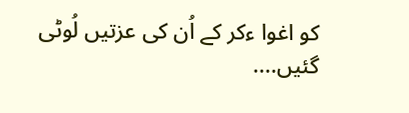کو اغوا ءکر کے اُن کی عزتیں لُوٹی گئیں....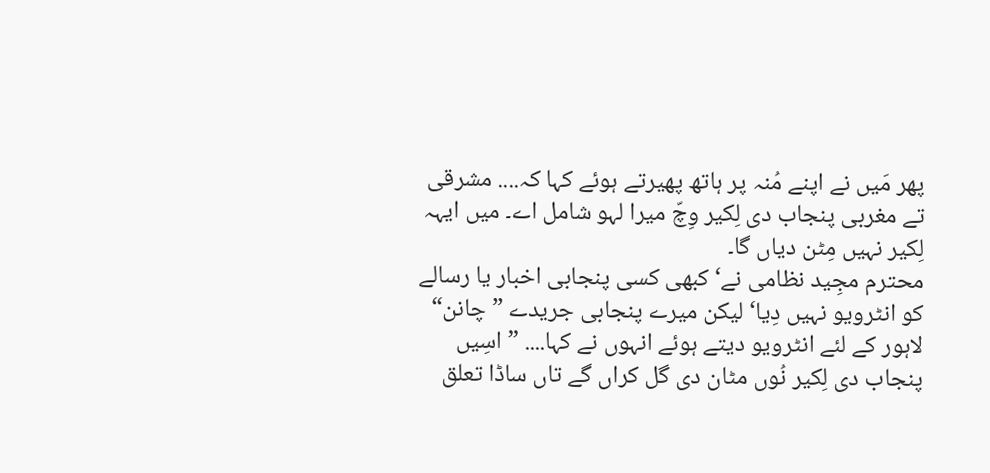پھر مَیں نے اپنے مُنہ پر ہاتھ پھیرتے ہوئے کہا کہ.... مشرقی تے مغربی پنجاب دی لِکیر وِچّ میرا لہو شامل اے۔ میں ایہہ لِکیر نہیں مِٹن دیاں گا۔
محترم مجِید نظامی نے‘ کبھی کسی پنجابی اخبار یا رسالے کو انٹرویو نہیں دِیا‘ لیکن میرے پنجابی جریدے ”چانن“ لاہور کے لئے انٹرویو دیتے ہوئے انہوں نے کہا.... ”اسِیں پنجاب دی لِکیر نُوں مٹان دی گل کراں گے تاں ساڈا تعلق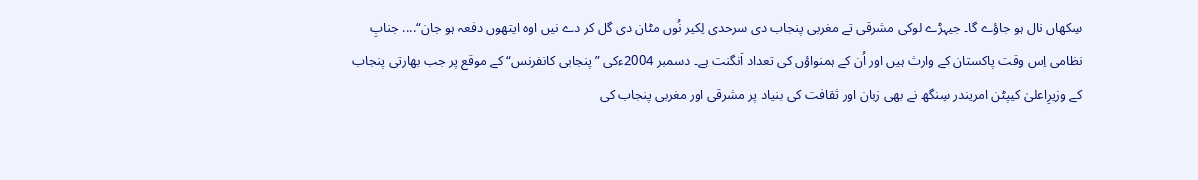سِکھاں نال ہو جاؤے گا۔ جیہڑے لوکی مشرقی تے مغربی پنجاب دی سرحدی لِکیر نُوں مٹان دی گل کر دے نیں اوہ ایتھوں دفعہ ہو جان“.... جنابِ نظامی اِس وقت پاکستان کے وارث ہیں اور اُن کے ہمنواؤں کی تعداد اَنگنت ہے۔ دسمبر 2004ءکی ”پنجابی کانفرنس“ کے موقع پر جب بھارتی پنجاب کے وزیرِاعلیٰ کیپٹن امریندر سِنگھ نے بھی زبان اور ثقافت کی بنیاد پر مشرقی اور مغربی پنجاب کی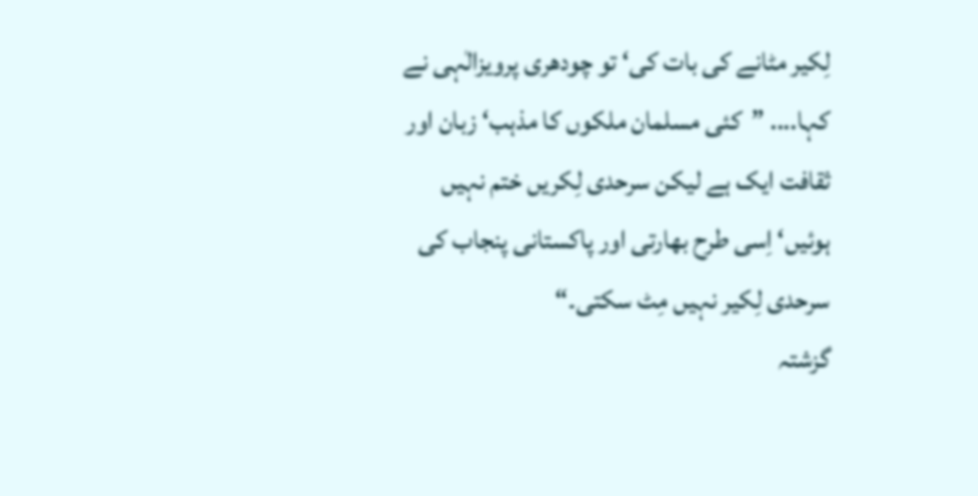لِکیر مٹانے کی بات کی‘ تو چودھری پرویزالٰہی نے کہا.... ”کئی مسلمان ملکوں کا مذہب‘ زبان اور ثقافت ایک ہے لیکن سرحدی لِکریں ختم نہیں ہوئیں‘ اِسی طرح بھارتی اور پاکستانی پنجاب کی سرحدی لِکیر نہیں مِٹ سکتی۔“
گزشتہ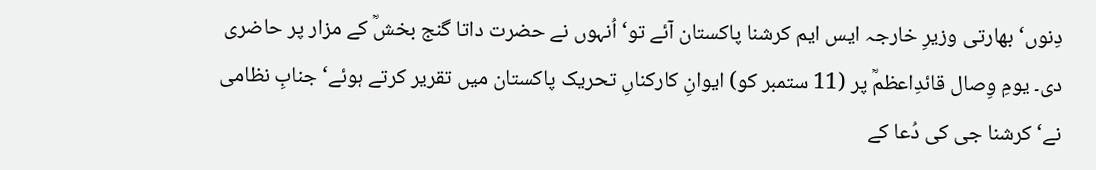دِنوں‘ بھارتی وزیرِ خارجہ ایس ایم کرشنا پاکستان آئے تو‘ اُنہوں نے حضرت داتا گنج بخشؒ کے مزار پر حاضری دی۔ یومِ وِصال قائدِاعظمؒ پر (11 ستمبر کو) ایوانِ کارکناںِ تحریک پاکستان میں تقریر کرتے ہوئے‘ جنابِ نظامی نے‘ کرشنا جی کی دُعا کے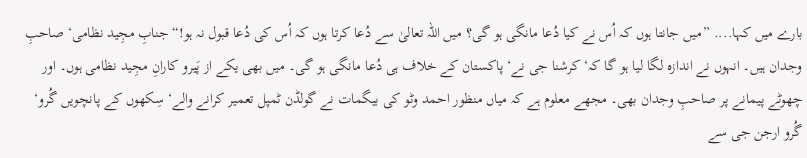بارے میں کہا.... ”میں جانتا ہوں کہ اُس نے کیا دُعا مانگی ہو گی؟ میں اللہ تعالیٰ سے دُعا کرتا ہوں کہ اُس کی دُعا قبول نہ ہو!“جنابِ مجِید نظامی‘ صاحبِ وجدان ہیں۔ انہوں نے اندازہ لگا لیا ہو گا کہ‘ کرشنا جی نے‘ پاکستان کے خلاف ہی دُعا مانگی ہو گی۔ میں بھی یکے از پَیرو کارانِ مجِید نظامی ہوں۔ اور چھوٹے پیمانے پر صاحبِ وجدان بھی۔ مجھے معلوم ہے کہ میاں منظور احمد وٹو کی بیگمات نے گولڈن ٹمپل تعمیر کرانے والے‘ سِکھوں کے پانچویں گُرو‘ گُرو ارجن جی سے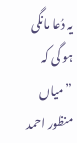یہ دُعا مانگی ہو گی کہ ”میاں منظور احمد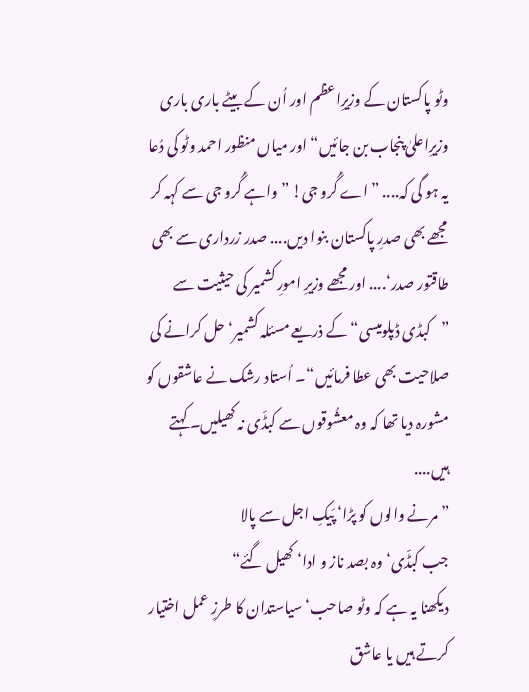وٹو پاکستان کے وزیرِاعظم اور اُن کے بیٹے باری باری وزیرِاعلیٰ پنجاب بن جائیں“ اور میاں منظور احمد وٹو کی دُعا یہ ہو گی کہ.... ”اے گُرو جی! ”واہے گُرو جی سے کہہ کر مجھے بھی صدرِ پاکستان بنوا دیں.... صدر زرداری سے بھی طاقتور صدر‘.... اور مجھے وزیرِ امورِ کشمیر کی حیثیت سے ”کبڈی ڈپلومیسی“ کے ذریعے مسئلہ کشمیر‘ حل کرانے کی صلاحیت بھی عطا فرمائیں“۔ اُستاد رشک نے عاشقوں کو مشورہ دیا تھا کہ وہ معشُوقوں سے کبڈّی نہ کھیلیں۔ کہتے ہیں....
”مرنے والوں کو پڑا‘ پَیکِ اجل سے پالا
جب کبڈّی‘ وہ بصد ناز و ادا‘ کھیل گئے“
دیکھنا یہ ہے کہ وٹو صاحب‘ سیاستدان کا طرزِ عمل اختیار کرتے ہیں یا عاشق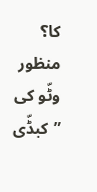کا؟
منظور وٹّو کی ”کبڈّی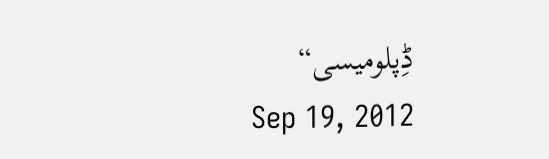ڈِپلومیسی“
Sep 19, 2012